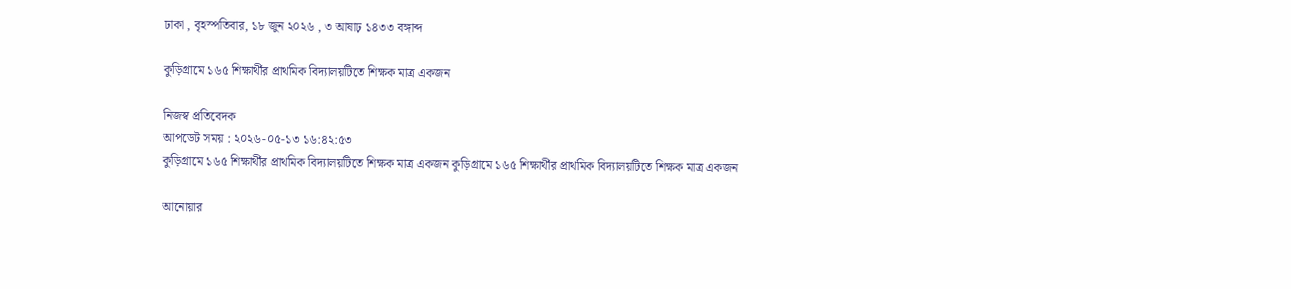ঢাকা , বৃহস্পতিবার, ১৮ জুন ২০২৬ , ৩ আষাঢ় ১৪৩৩ বঙ্গাব্দ

কুড়িগ্রামে ১৬৫ শিক্ষার্থীর প্রাথ‌মিক বিদ‌্যালয়‌টি‌তে শিক্ষক মাত্র একজন

নিজস্ব প্রতিবেদক
আপডেট সময় : ২০২৬-০৫-১৩ ১৬:৪২:৫৩
কুড়িগ্রামে ১৬৫ শিক্ষার্থীর প্রাথ‌মিক বিদ‌্যালয়‌টি‌তে শিক্ষক মাত্র একজন কুড়িগ্রামে ১৬৫ শিক্ষার্থীর প্রাথ‌মিক বিদ‌্যালয়‌টি‌তে শিক্ষক মাত্র একজন

আনোয়ার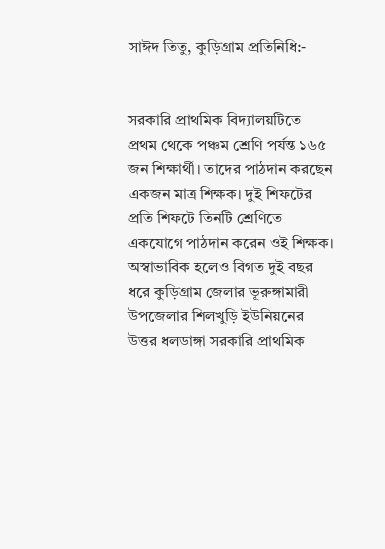সাঈদ তিতু, কুড়িগ্রাম প্রতিনিধি:-


সরকা‌রি প্রাথ‌মিক বিদ‌্যালয়‌টি‌তে প্রথম থে‌কে পঞ্চম শ্রেণি পর্যন্ত ১৬৫ জন শিক্ষার্থী। তা‌দের পাঠদান কর‌ছেন একজন মাত্র শিক্ষক। দুই শিফ‌টের প্রতি শিফ‌টে তিন‌টি শ্রেণি‌তে এক‌যো‌গে পাঠদান ক‌রেন ওই শিক্ষক। অস্বাভা‌বিক হ‌লেও বিগত দুই বছর ধ‌রে কুড়িগ্রাম জেলার ভূরুঙ্গামারী উপজেলার শিলখুড়ি ইউনিয়নের উত্তর ধলডাঙ্গা সরকারি প্রাথমিক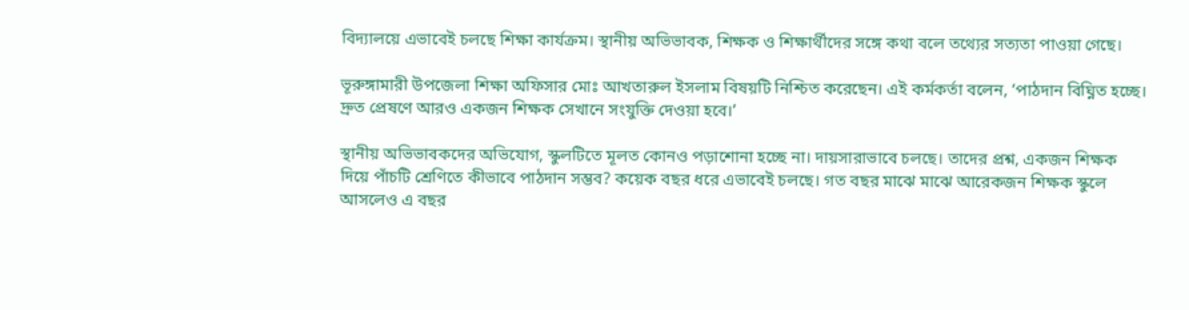বিদ্যালয়ে এভাবেই চল‌ছে শিক্ষা কার্যক্রম। স্থানীয় অভিভাবক, শিক্ষক ও শিক্ষার্থী‌দের সঙ্গে কথা ব‌লে ত‌থ্যের সত‌্যতা পাওয়া গে‌ছে।

ভূরুঙ্গামারী উপ‌জেলা শিক্ষা অফিসার মোঃ আখতারুল ইসলাম বিষয়টি নি‌শ্চিত ক‌রে‌ছেন। এই কর্মকর্তা ব‌লেন, ‘পাঠদান বি‌ঘ্নিত হ‌চ্ছে। দ্রুত প্রেষ‌ণে আরও একজন শিক্ষক সেখা‌নে সংয‌ু‌ক্তি দেওয়া হ‌বে।’

স্থানীয় অভিভাবক‌দের অভি‌যোগ, স্কুল‌টি‌তে মূলত কো‌নও পড়াশোনা হ‌চ্ছে না। দায়সারাভা‌বে চল‌ছে। তা‌দের প্রশ্ন, একজন শিক্ষক দি‌য়ে পাঁচটি শ্রেণি‌তে কীভা‌বে পাঠদান সম্ভব? ক‌য়েক বছর ধ‌রে এভা‌বেই চল‌ছে। গত বছর মা‌ঝে মা‌ঝে আরেকজন শিক্ষক স্কু‌লে আস‌লেও এ বছর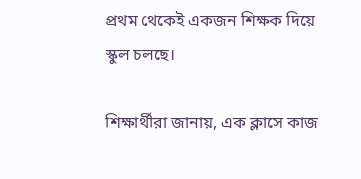প্রথম থে‌কেই একজন শিক্ষক দি‌য়ে স্কুল চল‌ছে।

শিক্ষার্থীরা জানায়, এক ক্লা‌সে কাজ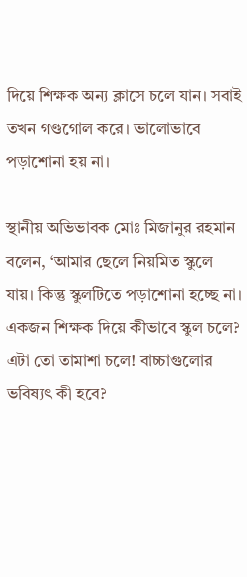দি‌য়ে শিক্ষক অন‌্য ক্লা‌সে চ‌লে যান। সবাই তখন গণ্ডগোল ক‌রে। ভা‌লোভা‌বে পড়া‌শোনা হয় না।

স্থানীয় অভিভাবক মোঃ মিজানুর রহমান ব‌লেন, ‘আমার ছে‌লে নিয়‌মিত স্কু‌লে যায়। কিন্তু স্কুল‌টি‌তে পড়াশোনা হ‌চ্ছে না। একজন শিক্ষক দি‌য়ে কীভা‌বে স্কুল চ‌লে? এটা তো তামাশা চ‌লে! বাচ্চাগু‌লোর ভ‌বিষ‌্যৎ কী হ‌বে?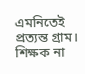এম‌নি‌তেই প্রত‌্যন্ত গ্রাম। শিক্ষক না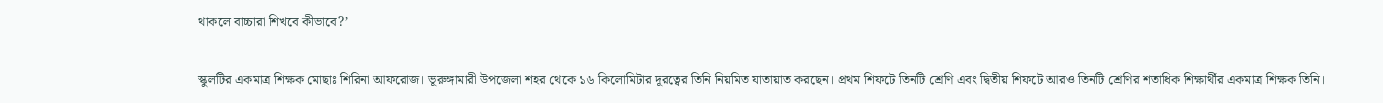থাক‌লে বাচ্চারা শিখ‌বে কীভা‌বে?’

স্কুল‌টির একমাত্র শিক্ষক মোছাঃ শি‌রিনা আফ‌রোজ। ভূরুঙ্গামারী উপ‌জেলা শহর থে‌কে ১৬ কি‌লো‌মিটার দূর‌ত্বের তি‌নি নিয়‌মিত যাতায়াত কর‌ছেন। প্রথম শিফ‌টে তিন‌টি শ্রেণি এবং দ্বিতীয় শিফ‌টে আরও তিন‌টি শ্রেণির শতা‌ধিক শিক্ষার্থীর একমাত্র শিক্ষক তি‌নি।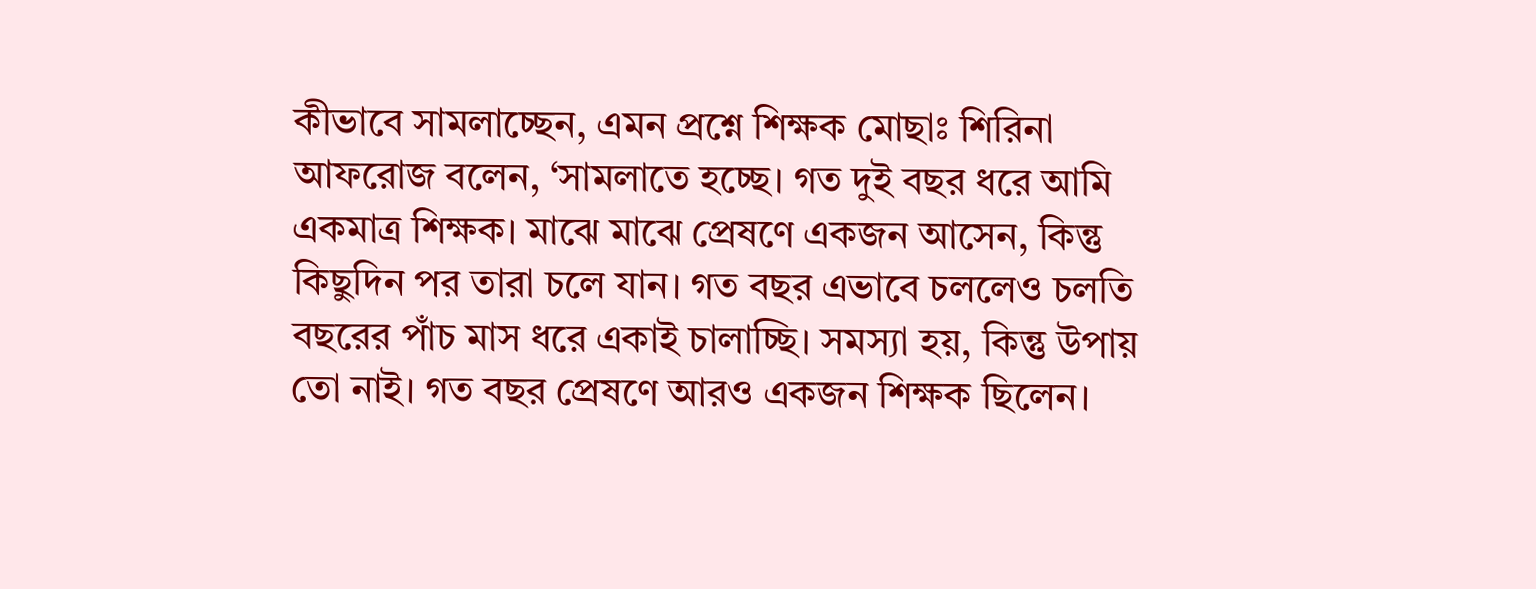কীভা‌বে সামলা‌চ্ছেন, এমন প্রশ্নে শিক্ষক মোছাঃ শি‌রিনা আফ‌রোজ ব‌লেন, ‘সামলা‌তে হ‌চ্ছে। গত দুই বছর ধ‌রে আমি একমাত্র শিক্ষক। মা‌ঝে মা‌ঝে প্রেষ‌ণে একজন আসেন, কিন্তু কিছু‌দিন পর তারা চ‌লে যান। গত বছর এভা‌বে চল‌লেও চল‌তি বছ‌রের পাঁচ মাস ধ‌রে একাই চালা‌চ্ছি। সমস‌্যা হয়, কিন্তু উপায়‌ তো নাই। গত বছর প্রেষ‌ণে আরও একজন শিক্ষক ছি‌লেন।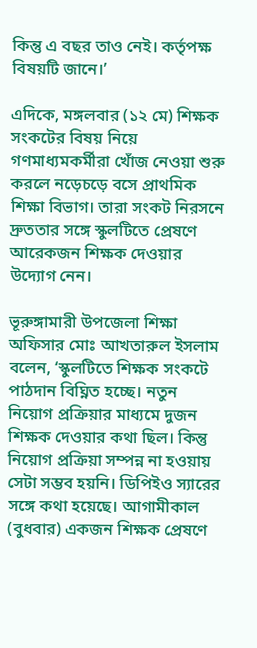কিন্তু এ বছ‌র তাও নেই। কর্তৃপক্ষ বিষয়‌টি জা‌নে।’

এদিকে, মঙ্গলবার (১২ মে) শিক্ষক সংক‌টের বিষয় নি‌য়ে গণমাধ‌্যমকর্মীরা খোঁজ নেওয়া শুরু কর‌লে ন‌ড়েচ‌ড়ে ব‌সে প্রাথ‌মিক শিক্ষা বিভাগ। তারা সংকট নিরস‌নে দ্রুততার সঙ্গে স্কুল‌টি‌তে প্রেষ‌ণে আরেকজন শিক্ষক দেওয়ার উদ্যোগ নেন।

ভূরুঙ্গামারী উপ‌জেলা শিক্ষা অফিসার মোঃ আখতারুল ইসলাম ব‌লেন, ‘স্কুল‌টি‌তে শিক্ষক সংক‌টে পাঠদান বি‌ঘ্নিত হ‌চ্ছে। নতুন নি‌য়োগ প্রক্রিয়ার মাধ‌্যমে দুজন শিক্ষক দেওয়ার কথা ছিল। কিন্তু নি‌য়োগ প্রক্রিয়া সম্পন্ন না হওয়ায় সেটা সম্ভব হয়‌নি। ডিপিইও স‌্যা‌রের সঙ্গে কথা হ‌য়ে‌ছে। আগামীকাল (বুধবার) একজন শিক্ষক প্রেষ‌ণে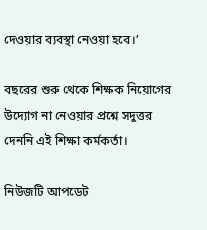দেওয়ার ব‌্যবস্থা নেওয়া হ‌বে।’

বছ‌রের শুরু থে‌কে শিক্ষক নি‌য়ো‌গের উদ্যোগ না নেওয়ার প্রশ্নে সদুত্তর দেন‌নি এই শিক্ষা কর্মকর্তা।

নিউজটি আপডেট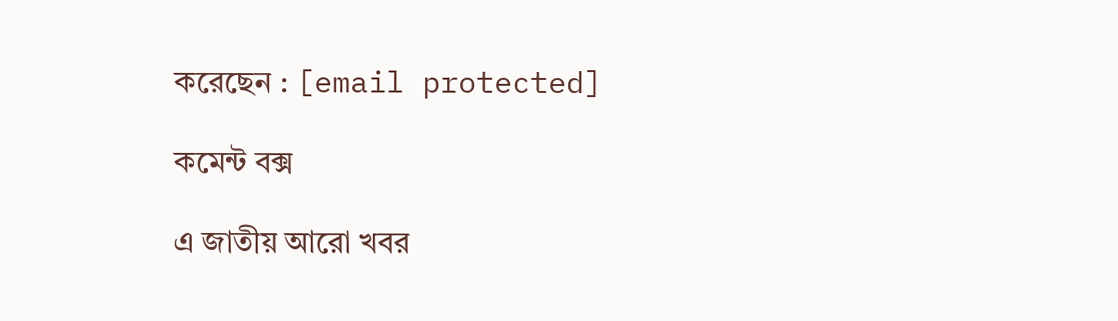করেছেন : [email protected]

কমেন্ট বক্স

এ জাতীয় আরো খবর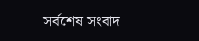সর্বশেষ সংবাদ